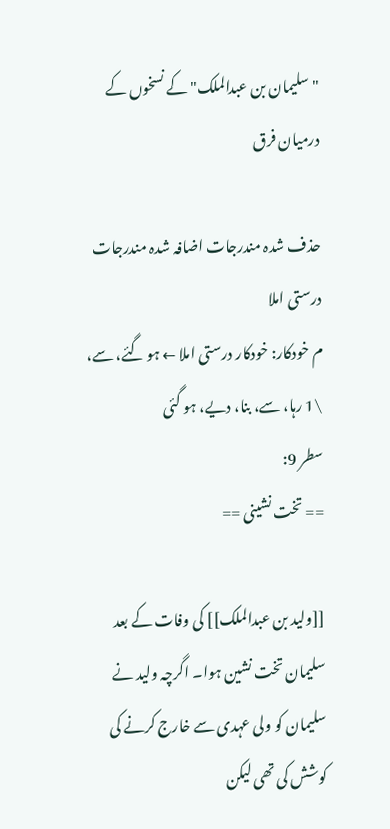"سلیمان بن عبدالملک" کے نسخوں کے درمیان فرق

حذف شدہ مندرجات اضافہ شدہ مندرجات
درستی املا
م خودکار: خودکار درستی املا ← ہو گئے، سے، \1 رہا، سے، بنا، دیے، ہو گئی
سطر 9:
== تخت نشینی ==

[[ولید بن عبدالملک]] کی وفات کے بعد سلیمان تخت نشین ہوا۔ اگرچہ ولید نے سلیمان کو ولی عہدی سے خارج کرنے کی کوشش کی تھی لیکن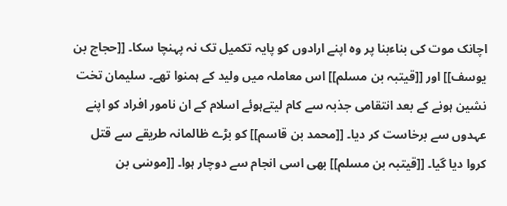اچانک موت کی بناءبنا پر وہ اپنے ارادوں کو پایہ تکمیل تک نہ پہنچا سکا۔ [[حجاج بن یوسف]] اور [[قیتبہ بن مسلم]] اس معاملہ میں ولید کے ہمنوا تھے۔ سلیمان تخت نشین ہونے کے بعد انتقامی جذبہ سے کام لیتےہوئے اسلام کے ان نامور افراد کو اپنے عہدوں سے برخاست کر دیا۔ [[محمد بن قاسم]] کو بڑے ظالمانہ طریقے سے قتل کروا دیا گیا۔ [[قیتبہ بن مسلم]] بھی اسی انجام سے دوچار ہوا۔ [[موسٰی بن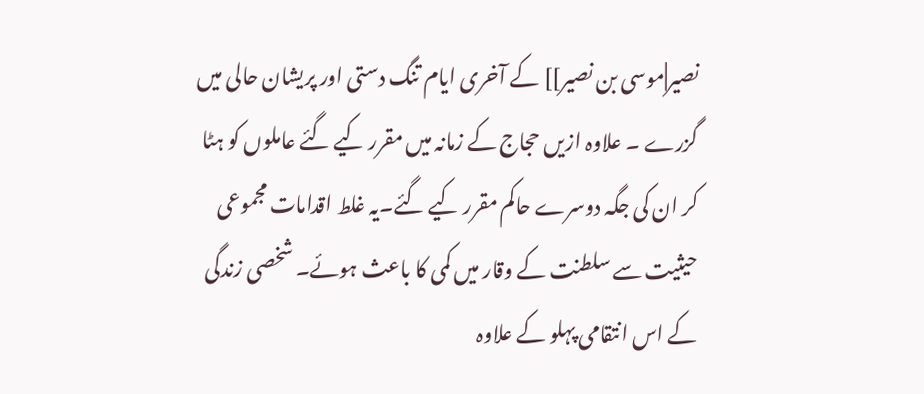نصیر|موسی بن نصیر]] کے آخری ایام تنگ دستی اور پریشان حالی میں گزرے ۔ علاوہ ازیں حجاج کے زمانہ میں مقرر کیے گئے عاملوں کو ہٹا کر ان کی جگہ دوسرے حاکم مقرر کیے گئے۔یہ غلط اقدامات مجموعی حیثیت سے سلطنت کے وقار میں کمی کا باعث ہوئے۔ شخصی زندگی کے اس انتقامی پہلو کے علاوہ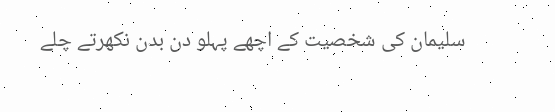سلیمان کی شخصیت کے اچھے پہلو دن بدن نکھرتے چلے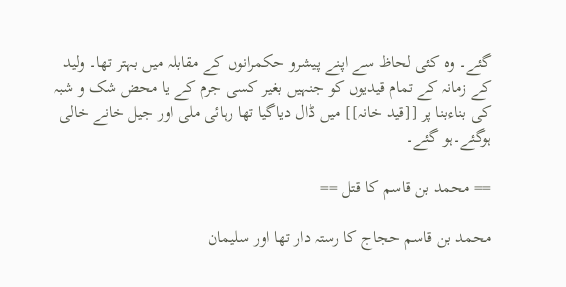گئے۔ وہ کئی لحاظ سے اپنے پیشرو حکمرانوں کے مقابلہ میں بہتر تھا۔ ولید کے زمانہ کے تمام قیدیوں کو جنہیں بغیر کسی جرم کے یا محض شک و شبہ کی بناءبنا پر [[قید خانہ]] میں ڈال دیاگیا تھا رہائی ملی اور جیل خانے خالی ہوگئے۔ہو گئے۔

== محمد بن قاسم کا قتل ==

محمد بن قاسم حجاج کا رستہ دار تھا اور سلیمان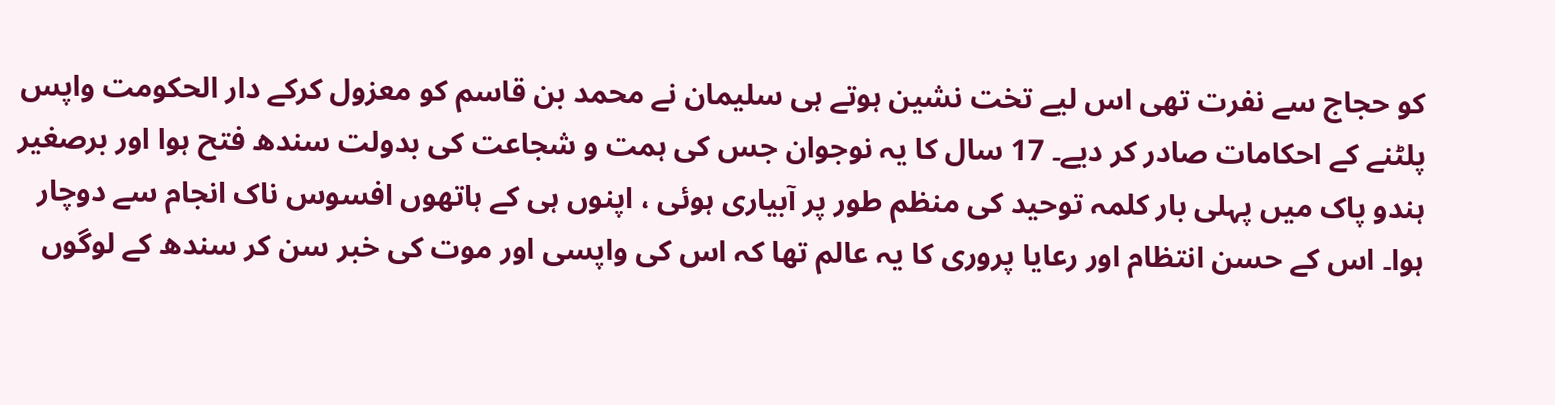کو حجاج سے نفرت تھی اس لیے تخت نشین ہوتے ہی سلیمان نے محمد بن قاسم کو معزول کرکے دار الحکومت واپس پلٹنے کے احکامات صادر کر دیے۔ 17 سال کا یہ نوجوان جس کی ہمت و شجاعت کی بدولت سندھ فتح ہوا اور برصغیر ہندو پاک میں پہلی بار کلمہ توحید کی منظم طور پر آبیاری ہوئی ، اپنوں ہی کے ہاتھوں افسوس ناک انجام سے دوچار ہوا۔ اس کے حسن انتظام اور رعایا پروری کا یہ عالم تھا کہ اس کی واپسی اور موت کی خبر سن کر سندھ کے لوگوں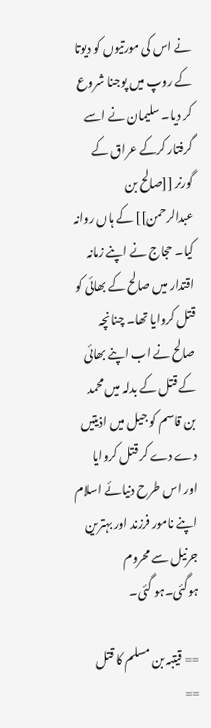نے اس کی مورتیوں کو دیوتا کے روپ میں پوجنا شروع کر دیا۔ سلیمان نے اسے گرفتار کرکے عراق کے گورنر [[صالح بن عبدالرحمن]] کے ہاں روانہ کیا۔ حجاج نے اپنے زمانہ اقتدار میں صالح کے بھائی کو قتل کروایا تھا۔ چنانچہ صالح نے اب اپنے بھائی کے قتل کے بدلہ میں محمد بن قاسم کو جیل میں اذیتیں دے دے کر قتل کروایا اور اس طرح دنیائے اسلام اپنے نامور فرزند اور بہترین جرنیل سے محروم ہوگئی۔ہو گئی۔

== قیتبہ بن مسلم کا قتل ==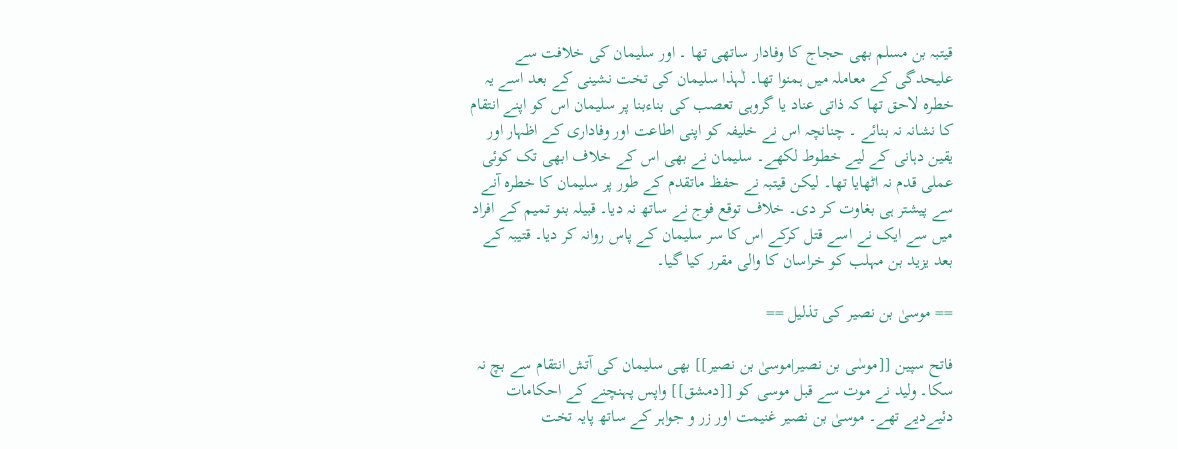قیتبہ بن مسلم بھی حجاج کا وفادار ساتھی تھا ۔ اور سلیمان کی خلافت سے علیحدگی کے معاملہ میں ہمنوا تھا۔ لٰہذا سلیمان کی تخت نشینی کے بعد اسے یہ خطرہ لاحق تھا کہ ذاتی عناد یا گروہی تعصب کی بناءبنا پر سلیمان اس کو اپنے انتقام کا نشانہ نہ بنائے ۔ چنانچہ اس نے خلیفہ کو اپنی اطاعت اور وفاداری کے اظہار اور یقین دہانی کے لیے خطوط لکھے۔ سلیمان نے بھی اس کے خلاف ابھی تک کوئی عملی قدم نہ اٹھایا تھا۔ لیکن قیتبہ نے حفظ ماتقدم کے طور پر سلیمان کا خطرہ آنے سے پیشتر ہی بغاوت کر دی۔ خلاف توقع فوج نے ساتھ نہ دیا۔ قبیلہ بنو تمیم کے افراد میں سے ایک نے اسے قتل کرکے اس کا سر سلیمان کے پاس روانہ کر دیا۔ قتیبہ کے بعد یزید بن مہلب کو خراسان کا والی مقرر کیا گیا۔

== موسیٰ بن نصیر کی تذلیل ==

فاتح سپین [[موسٰی بن نصیر|موسیٰ بن نصیر]] بھی سلیمان کی آتش انتقام سے بچ نہ سکا۔ ولید نے موت سے قبل موسی کو [[دمشق]] واپس پہنچنے کے احکامات دئیےدیے تھے۔ موسیٰ بن نصیر غنیمت اور زر و جواہر کے ساتھ پایہ تخت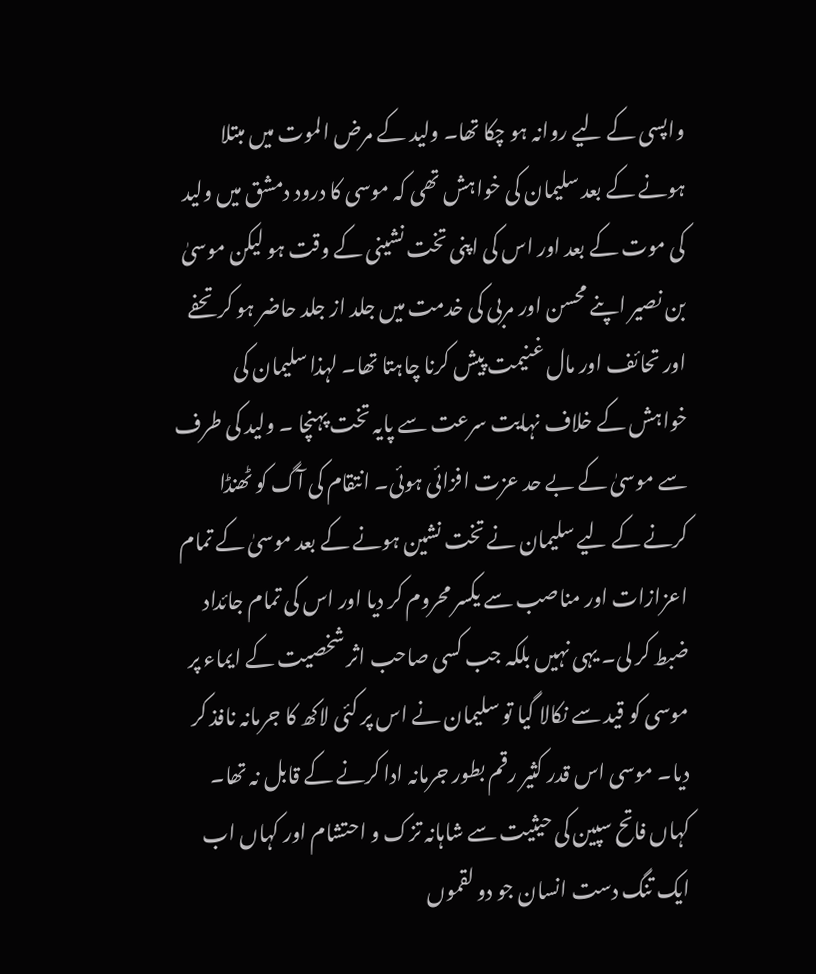واپسی کے لیے روانہ ہو چکا تھا۔ ولید کے مرض الموت میں مبتلا ہونے کے بعد سلیمان کی خواہش تھی کہ موسی کا درود دمشق میں ولید کی موت کے بعد اور اس کی اپنی تخت نشینی کے وقت ہو لیکن موسیٰ بن نصیر اپنے محسن اور مربی کی خدمت میں جلد از جلد حاضر ہو کر تحفے اور تحائف اور مال غنیمت پیش کرنا چاہتا تھا۔ لہذا سلیمان کی خواہش کے خلاف نہایت سرعت سے پایہ تخت پہنچا ۔ ولید کی طرف سے موسیٰ کے بے حد عزت افزائی ہوئی۔ انتقام کی آگ کو ٹھنڈا کرنے کے لیے سلیمان نے تخت نشین ہونے کے بعد موسیٰ کے تمام اعزازات اور مناصب سے یکسر محروم کر دیا اور اس کی تمام جائداد ضبط کر لی۔ یہی نہیں بلکہ جب کسی صاحب اثر شخصیت کے ایماء پر موسی کو قید سے نکالا گیا تو سلیمان نے اس پر کئی لاکھ کا جرمانہ نافذ کر دیا۔ موسی اس قدر کثیر رقم بطور جرمانہ ادا کرنے کے قابل نہ تھا۔ کہاں فاتح سپین کی حیثیت سے شاہانہ تزک و احتشام اور کہاں اب ایک تنگ دست انسان جو دو لقموں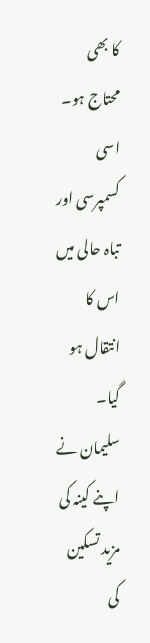کا بھی محتاج ہو۔ اسی کسمپرسی اور تباہ حالی میں اس کا انتقال ہو گیا۔ سلیمان نے اپنے کینہ کی مزید تسکین کی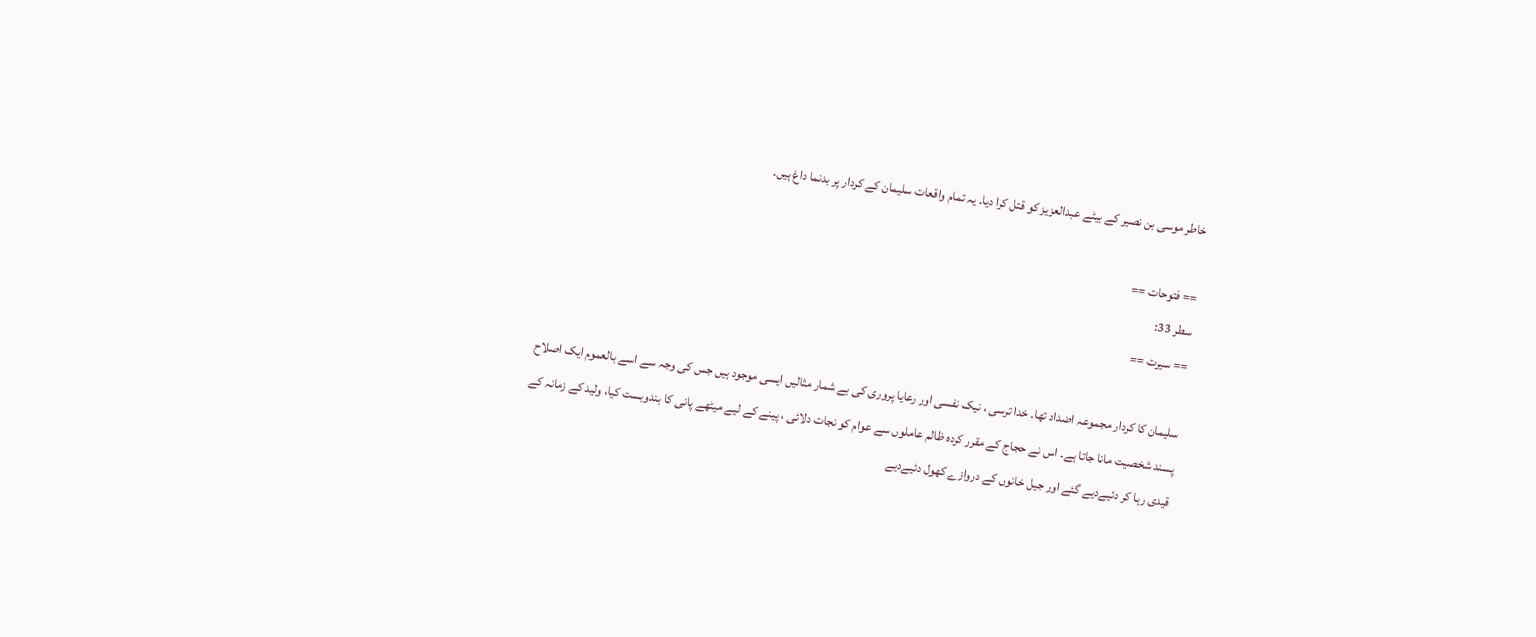خاطر موسی بن نصیر کے بیٹے عبدالعزیز کو قتل کرا دیا۔ یہ تمام واقعات سلیمان کے کردار پر بدنما داغ ہیں۔

== فتوحات ==
سطر 33:
== سیرت ==

سلیمان کا کردار مجموعہ اضداد تھا۔ خدا ترسی ، نیک نفسی اور رعایا پروری کی بے شمار مثالیں ایسی موجود ہیں جس کی وجہ سے اسے بالعموم ایک اصلاح پسند شخصیت مانا جاتا ہے۔ اس نے حجاج کے مقرر کردہ ظالم عاملوں سے عوام کو نجات دلائی ، پینے کے لیے میٹھے پانی کا بندوبست کیا، ولید کے زمانہ کے قیدی رہا کر دئیےدیے گئے اور جیل خانوں کے دروازے کھول دئیےدیے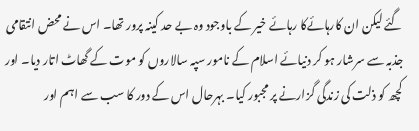گئے لیکن ان کارہائےکا رہائے خیر کے باوجود وہ بے حد کینہ پرور تھا۔ اس نے محض انتقامی جذبہ سے سرشار ہو کر دنیائے اسلام کے نامور سپہ سالاروں کو موت کے گھاٹ اتار دیا۔ اور کچھ کو ذلت کی زندگی گزارنے پر مجبور کیا۔ بہرحال اس کے دور کا سب سے اہم اور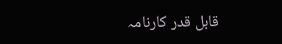قابل قدر کارنامہ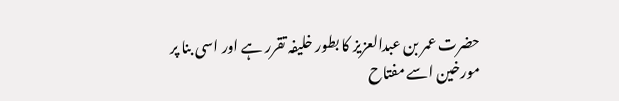حضرت عمر بن عبدالعزیز کا بطور خلیفہ تقرر ہے اور اسی بنا پر مورخین اسے مفتاح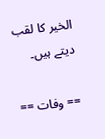الخیر کا لقب دیتے ہیں۔

== وفات ==